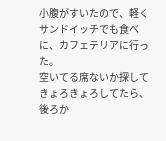小腹がすいたので、軽くサンドイッチでも食べに、カフェテリアに行った。
空いてる席ないか探してきょろきょろしてたら、後ろか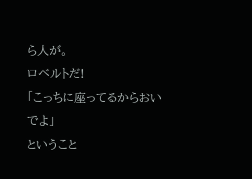ら人が。
ロベルトだ!
「こっちに座ってるからおいでよ」
ということ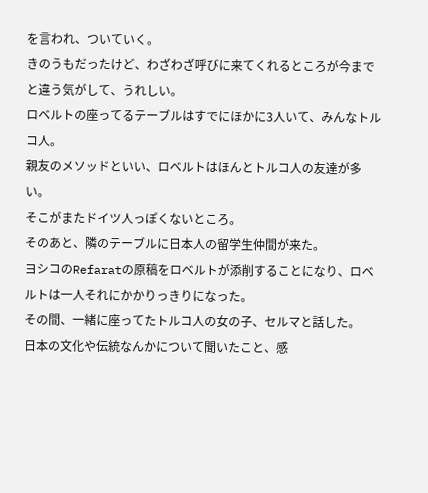を言われ、ついていく。
きのうもだったけど、わざわざ呼びに来てくれるところが今までと違う気がして、うれしい。
ロベルトの座ってるテーブルはすでにほかに3人いて、みんなトルコ人。
親友のメソッドといい、ロベルトはほんとトルコ人の友達が多い。
そこがまたドイツ人っぽくないところ。
そのあと、隣のテーブルに日本人の留学生仲間が来た。
ヨシコのRefaratの原稿をロベルトが添削することになり、ロベルトは一人それにかかりっきりになった。
その間、一緒に座ってたトルコ人の女の子、セルマと話した。
日本の文化や伝統なんかについて聞いたこと、感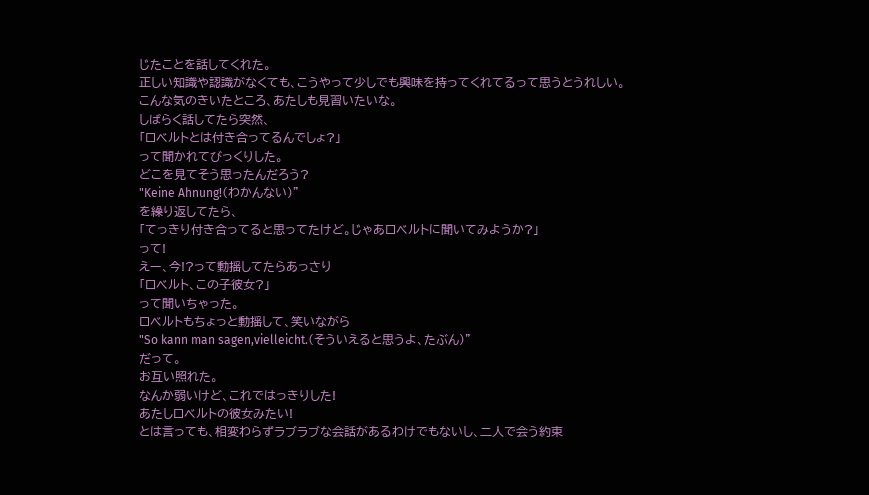じたことを話してくれた。
正しい知識や認識がなくても、こうやって少しでも興味を持ってくれてるって思うとうれしい。
こんな気のきいたところ、あたしも見習いたいな。
しばらく話してたら突然、
「ロベルトとは付き合ってるんでしょ?」
って聞かれてびっくりした。
どこを見てそう思ったんだろう?
"Keine Ahnung!(わかんない)"
を繰り返してたら、
「てっきり付き合ってると思ってたけど。じゃあロベルトに聞いてみようか?」
って!
えー、今!?って動揺してたらあっさり
「ロベルト、この子彼女?」
って聞いちゃった。
ロベルトもちょっと動揺して、笑いながら
"So kann man sagen,vielleicht.(そういえると思うよ、たぶん)"
だって。
お互い照れた。
なんか弱いけど、これではっきりした!
あたしロベルトの彼女みたい!
とは言っても、相変わらずラブラブな会話があるわけでもないし、二人で会う約束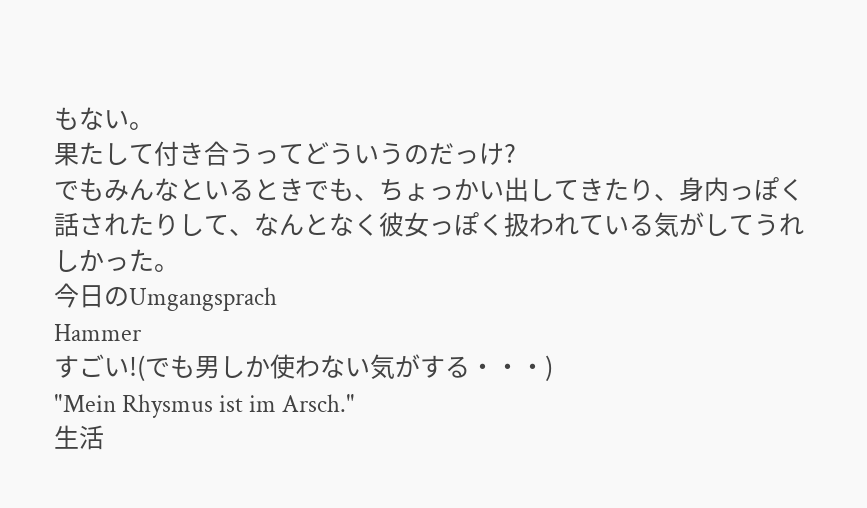もない。
果たして付き合うってどういうのだっけ?
でもみんなといるときでも、ちょっかい出してきたり、身内っぽく話されたりして、なんとなく彼女っぽく扱われている気がしてうれしかった。
今日のUmgangsprach
Hammer
すごい!(でも男しか使わない気がする・・・)
"Mein Rhysmus ist im Arsch."
生活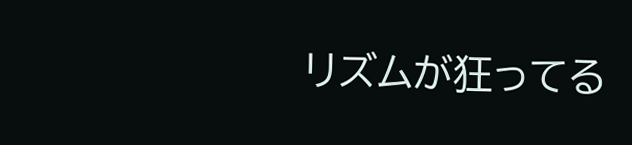リズムが狂ってる